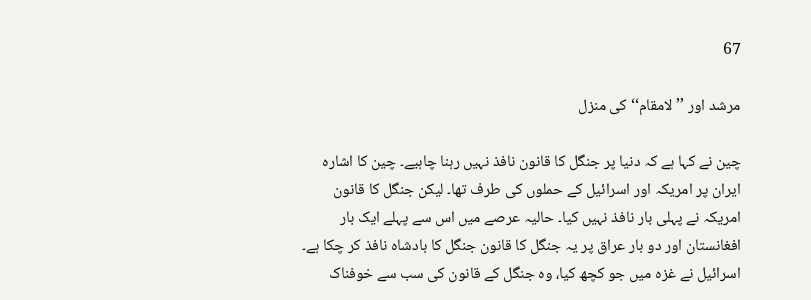67

مرشد اور ’’لامقام‘‘ کی منزل

چین نے کہا ہے کہ دنیا پر جنگل کا قانون نافذ نہیں رہنا چاہیے۔ چین کا اشارہ ایران پر امریکہ اور اسرائیل کے حملوں کی طرف تھا۔ لیکن جنگل کا قانون امریکہ نے پہلی بار نافذ نہیں کیا۔ حالیہ عرصے میں اس سے پہلے ایک بار افغانستان اور دو بار عراق پر یہ جنگل کا قانون جنگل کا بادشاہ نافذ کر چکا ہے۔ اسرائیل نے غزہ میں جو کچھ کیا، وہ جنگل کے قانون کی سب سے خوفناک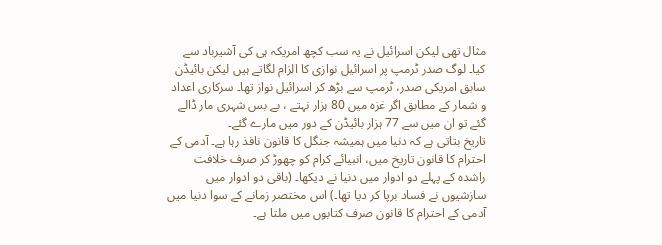مثال تھی لیکن اسرائیل نے یہ سب کچھ امریکہ ہی کی آشیرباد سے کیا۔ لوگ صدر ٹرمپ پر اسرائیل نوازی کا الزام لگاتے ہیں لیکن بائیڈن سابق امریکی صدر، ٹرمپ سے بڑھ کر اسرائیل نواز تھا۔ سرکاری اعداد و شمار کے مطابق اگر غزہ میں 80 ہزار نہتے ، بے بس شہری مار ڈالے گئے تو ان میں سے 77 ہزار بائیڈن کے دور میں مارے گئے۔
تاریخ بتاتی ہے کہ دنیا میں ہمیشہ جنگل کا قانون نافذ رہا ہے۔ آدمی کے احترام کا قانون تاریخ میں، انبیائے کرام کو چھوڑ کر صرف خلافت راشدہ کے پہلے دو ادوار میں دنیا نے دیکھا۔ (باقی دو ادوار میں سازشیوں نے فساد برپا کر دیا تھا۔) اس مختصر زمانے کے سوا دنیا میں آدمی کے احترام کا قانون صرف کتابوں میں ملتا ہے۔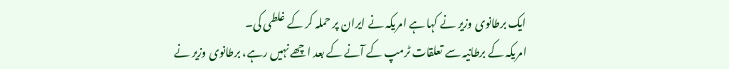ایک برطانوی وزیر نے کہا ہے امریکہ نے ایران پر حملہ کر کے غلطی کی۔
امریکہ کے برطانیہ سے تعلقات ٹرمپ کے آنے کے بعد اچھے نہیں رہے، برطانوی وزیر نے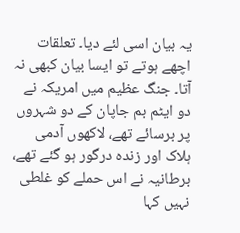یہ بیان اسی لئے دیا۔ تعلقات اچھے ہوتے تو ایسا بیان کبھی نہ آتا۔ جنگ عظیم میں امریکہ نے دو ایٹم بم جاپان کے دو شہروں پر برسائے تھے، لاکھوں آدمی ہلاک اور زندہ درگور ہو گئے تھے، برطانیہ نے اس حملے کو غلطی نہیں کہا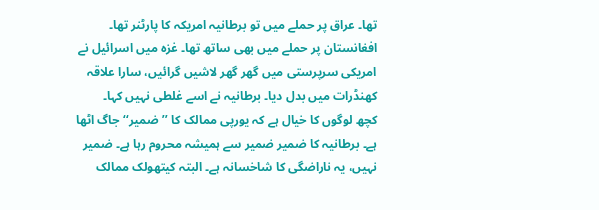تھا۔ عراق پر حملے میں تو برطانیہ امریکہ کا پارٹنر تھا۔ افغانستان پر حملے میں بھی ساتھ تھا۔ غزہ میں اسرائیل نے امریکی سرپرستی میں گھر گھر لاشیں گرائیں، سارا علاقہ کھنڈرات میں بدل دیا۔ برطانیہ نے اسے غلطی نہیں کہا۔
کچھ لوگوں کا خیال ہے کہ یورپی ممالک کا ’’ضمیر‘‘ جاگ اٹھا ہے۔ برطانیہ کا ضمیر ضمیر سے ہمیشہ محروم رہا ہے۔ ضمیر نہیں، یہ ناراضگی کا شاخسانہ ہے۔ البتہ کیتھولک ممالک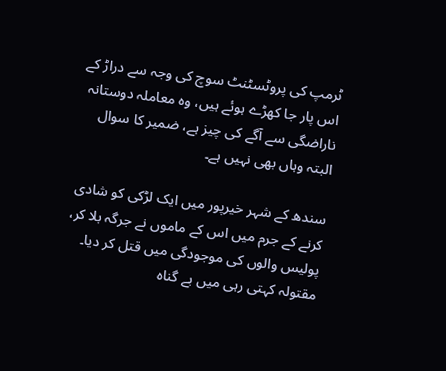ٹرمپ کی پروٹسٹنٹ سوچ کی وجہ سے دراڑ کے اس پار جا کھڑے ہوئے ہیں، وہ معاملہ دوستانہ ناراضگی سے آگے کی چیز ہے، ضمیر کا سوال البتہ وہاں بھی نہیں ہے۔

سندھ کے شہر خیرپور میں ایک لڑکی کو شادی کرنے کے جرم میں اس کے ماموں نے جرگہ بلا کر، پولیس والوں کی موجودگی میں قتل کر دیا۔ مقتولہ کہتی رہی میں بے گناہ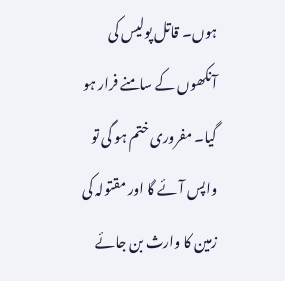ہوں۔ قاتل پولیس کی آنکھوں کے سامنے فرار ہو گیا۔ مفروری ختم ہو گی تو واپس آئے گا اور مقتولہ کی زمین کا وارث بن جائے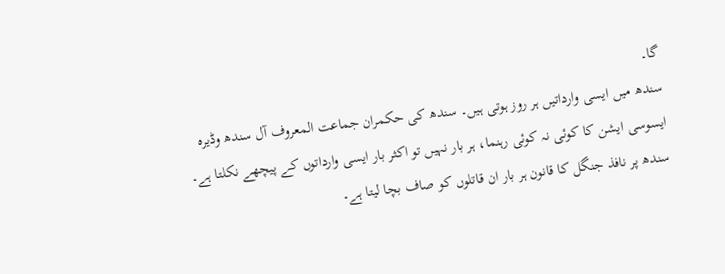گا۔
سندھ میں ایسی وارداتیں ہر روز ہوتی ہیں۔ سندھ کی حکمران جماعت المعروف آل سندھ وڈیرہ ایسوسی ایشن کا کوئی نہ کوئی رہنما، ہر بار نہیں تو اکثر بار ایسی وارداتوں کے پیچھے نکلتا ہے۔ سندھ پر نافذ جنگل کا قانون ہر بار ان قاتلوں کو صاف بچا لیتا ہے۔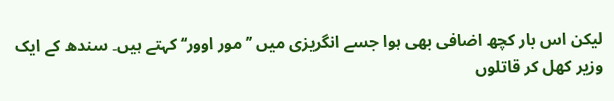لیکن اس بار کچھ اضافی بھی ہوا جسے انگریزی میں ’’مور اوور‘‘ کہتے ہیں۔ سندھ کے ایک وزیر کھل کر قاتلوں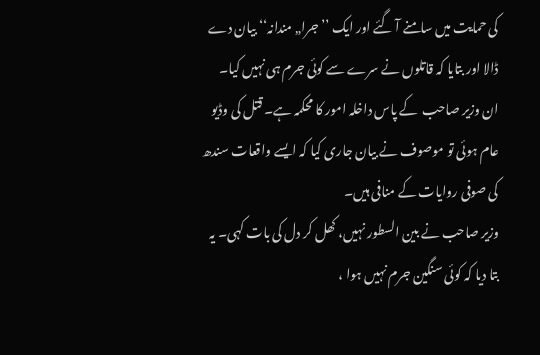کی حمایت میں سامنے آ گئے اور ایک ’’جرا„ مندانہ‘‘ بیان دے ڈالا اور بتایا کہ قاتلوں نے سرے سے کوئی جرم ہی نہیں کیا۔ ان وزیر صاحب  کے پاس داخلہ امور کا محکمہ ہے۔ قتل کی وڈیو عام ہوئی تو موصوف نے بیان جاری کیا کہ ایسے واقعات سندھ کی صوفی روایات کے منافی ہیں۔
وزیر صاحب نے بین السطور نہیں، کھل کر دل کی بات کہی۔ یہ بتا دیا کہ کوئی سنگین جرم نہیں ہوا ،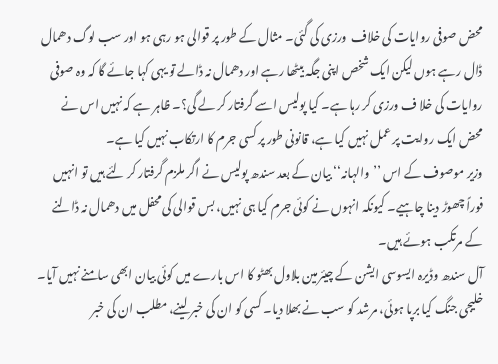محض صوفی روایات کی خلاف  ورزی کی گئی۔ مثال کے طور پر قوالی ہو رہی ہو اور سب لوگ دھمال ڈال رہے ہوں لیکن ایک شخص اپنی جگہ بیٹھا رہے اور دھمال نہ ڈالے تو یہی کہا جائے گا کہ وہ صوفی روایات کی خلا ف ورزی کر رہا ہے۔ کیا پولیس اسے گرفتار کر لے گی؟۔ ظاہر ہے کہ نہیں اس نے محض ایک روایت پر عمل نہیں کیا ہے، قانونی طور پر کسی جرم کا ارتکاب نہیں کیا ہے۔
وزیر موصوف کے اس ’’والہانہ‘‘ بیان کے بعد سندھ پولیس نے اگر ملزم گرفتار کر لئے ہیں تو انہیں فوراً چھوڑ دینا چاہیے۔ کیونکہ انہوں نے کوئی جرم کیا ہی نہیں، بس قوالی کی محفل میں دھمال نہ ڈالنے کے مرتکب ہوئے ہیں۔
آل سندھ وڈیرہ ایسوسی ایشن کے چیئرمین بلاول بھٹو کا اس بارے میں کوئی بیان ابھی سامنے نہیں آیا۔
خلیجی جنگ کیا برپا ہوئی، مرشد کو سب نے بھلا دیا۔ کسی کو ان کی خبر لینے، مطلب ان کی خبر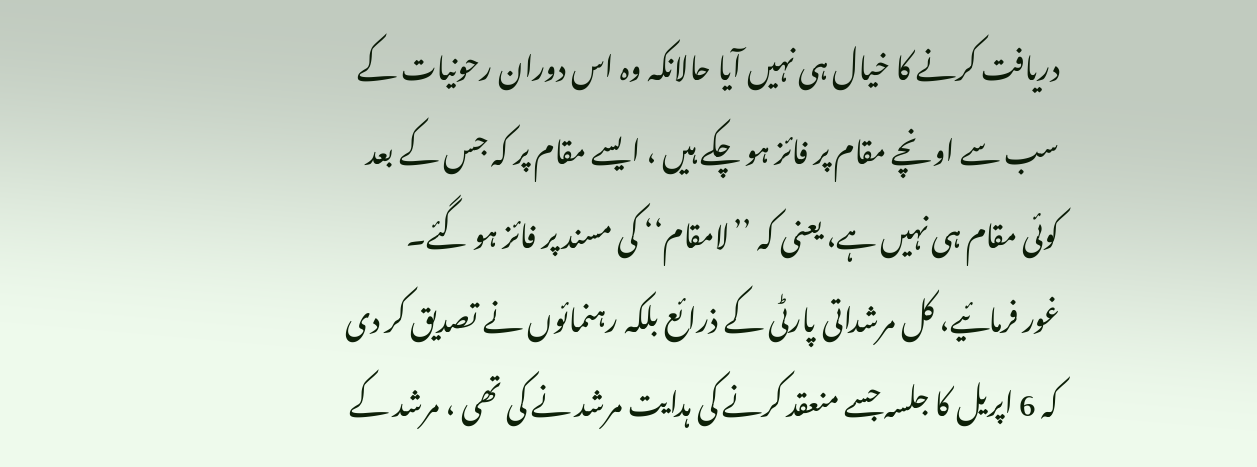دریافت کرنے کا خیال ہی نہیں آیا حالانکہ وہ اس دوران رحونیات کے سب سے اونچے مقام پر فائز ہو چکے ہیں ، ایسے مقام پر کہ جس کے بعد کوئی مقام ہی نہیں ہے، یعنی کہ ’’لامقام‘‘ کی مسند پر فائز ہو گئے۔
غور فرمائیے، کل مرشداتی پارٹی کے ذرائع بلکہ رہنمائوں نے تصدیق کر دی کہ 6 اپریل کا جلسہ جسے منعقد کرنے کی ہدایت مرشد نے کی تھی ، مرشد کے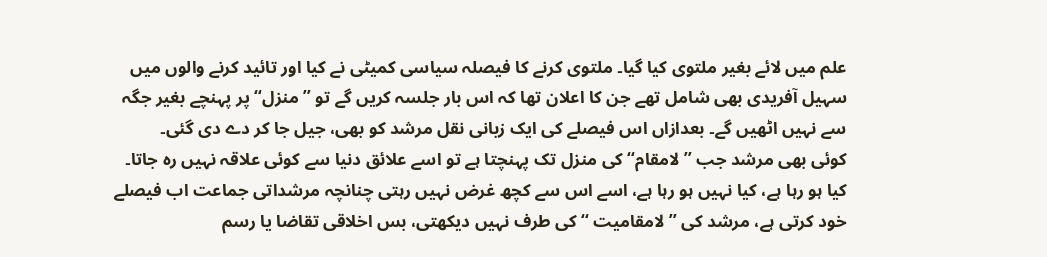علم میں لائے بغیر ملتوی کیا گیا۔ ملتوی کرنے کا فیصلہ سیاسی کمیٹی نے کیا اور تائید کرنے والوں میں سہیل آفریدی بھی شامل تھے جن کا اعلان تھا کہ اس بار جلسہ کریں گے تو ’’منزل‘‘ پر پہنچے بغیر جگہ سے نہیں اٹھیں گے۔ بعدازاں اس فیصلے کی ایک زبانی نقل مرشد کو بھی، جیل جا کر دے دی گئی۔
کوئی بھی مرشد جب ’’لامقام‘‘ کی منزل تک پہنچتا ہے تو اسے علائق دنیا سے کوئی علاقہ نہیں رہ جاتا۔ کیا ہو رہا ہے، کیا نہیں ہو رہا ہے، اسے اس سے کچھ غرض نہیں رہتی چنانچہ مرشداتی جماعت اب فیصلے خود کرتی ہے، مرشد کی ’’لامقامیت ‘‘ کی طرف نہیں دیکھتی، بس اخلاقی تقاضا یا رسم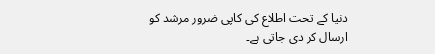دنیا کے تحت اطلاع کی کاپی ضرور مرشد کو ارسال کر دی جاتی ہے۔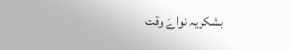بشکریہ نواےَ وقت